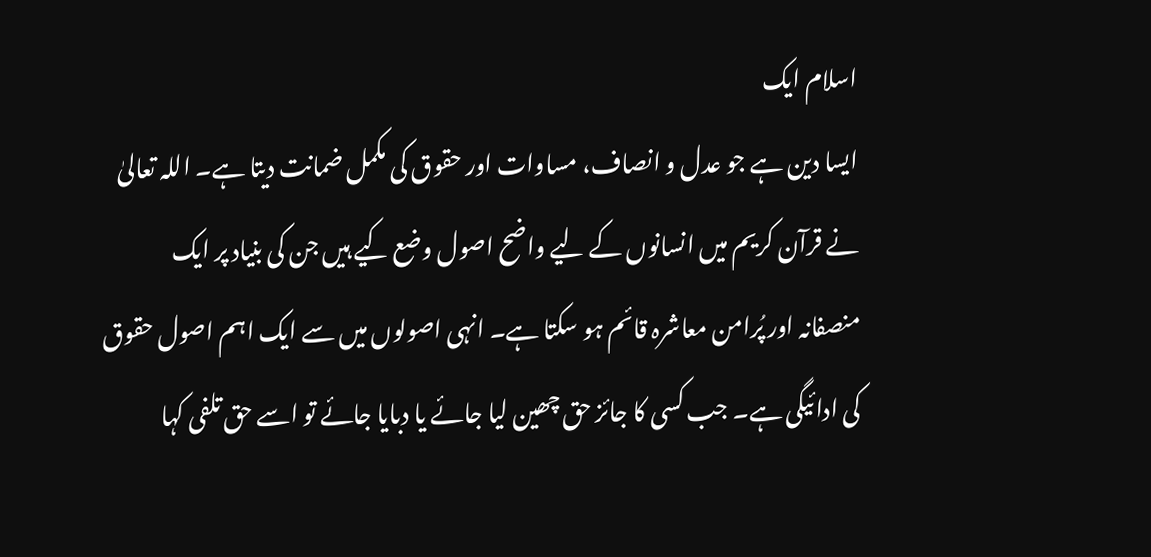اسلام ایک
ایسا دین ہے جو عدل و انصاف، مساوات اور حقوق کی مکمل ضمانت دیتا ہے۔ اللہ تعالیٰ
نے قرآن کریم میں انسانوں کے لیے واضح اصول وضع کیے ہیں جن کی بنیاد پر ایک
منصفانہ اور پُرامن معاشرہ قائم ہو سکتا ہے۔ انہی اصولوں میں سے ایک اہم اصول حقوق
کی ادائیگی ہے۔ جب کسی کا جائز حق چھین لیا جائے یا دبایا جائے تو اسے حق تلفی کہا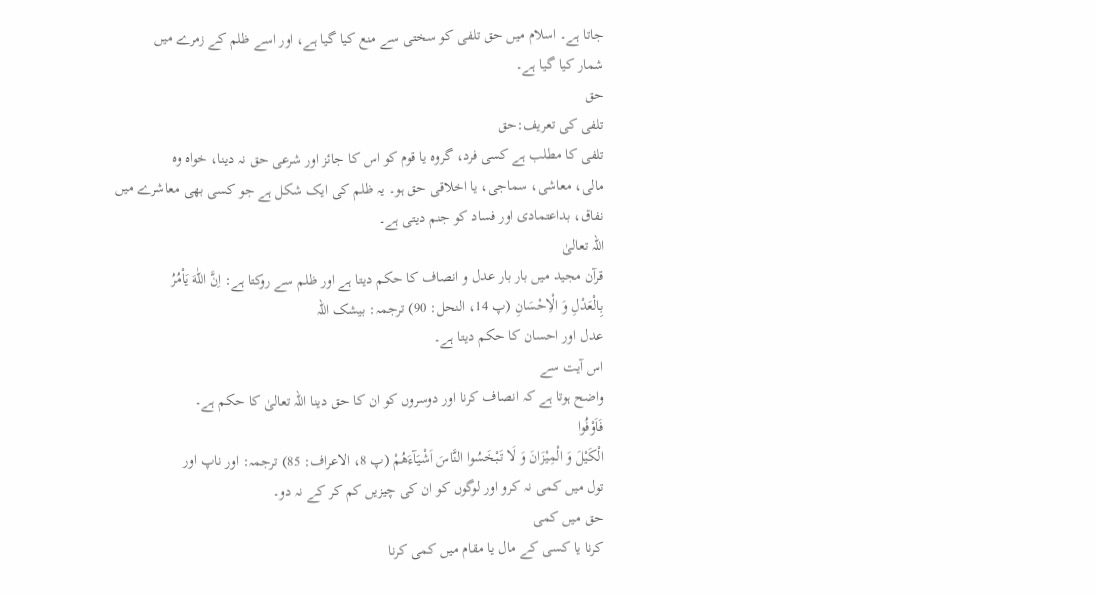جاتا ہے۔ اسلام میں حق تلفی کو سختی سے منع کیا گیا ہے، اور اسے ظلم کے زمرے میں
شمار کیا گیا ہے۔
حق
تلفی کی تعریف:حق
تلفی کا مطلب ہے کسی فرد، گروہ یا قوم کو اس کا جائز اور شرعی حق نہ دینا، خواہ وہ
مالی، معاشی، سماجی، یا اخلاقی حق ہو۔ یہ ظلم کی ایک شکل ہے جو کسی بھی معاشرے میں
نفاق، بداعتمادی اور فساد کو جنم دیتی ہے۔
اللہ تعالیٰ
قرآن مجید میں بار بار عدل و انصاف کا حکم دیتا ہے اور ظلم سے روکتا ہے: اِنَّ اللّٰهَ یَاْمُرُ
بِالْعَدْلِ وَ الْاِحْسَانِ (پ 14، النحل: 90) ترجمہ: بیشک اللہ
عدل اور احسان کا حکم دیتا ہے۔
اس آیت سے
واضح ہوتا ہے کہ انصاف کرنا اور دوسروں کو ان کا حق دینا اللہ تعالیٰ کا حکم ہے۔
فَاَوْفُوا
الْكَیْلَ وَ الْمِیْزَانَ وَ لَا تَبْخَسُوا النَّاسَ اَشْیَآءَهُمْ (پ 8، الاعراف: 85) ترجمہ: اور ناپ اور
تول میں کمی نہ کرو اور لوگوں کو ان کی چیزیں کم کر کے نہ دو۔
حق میں کمی
کرنا یا کسی کے مال یا مقام میں کمی کرنا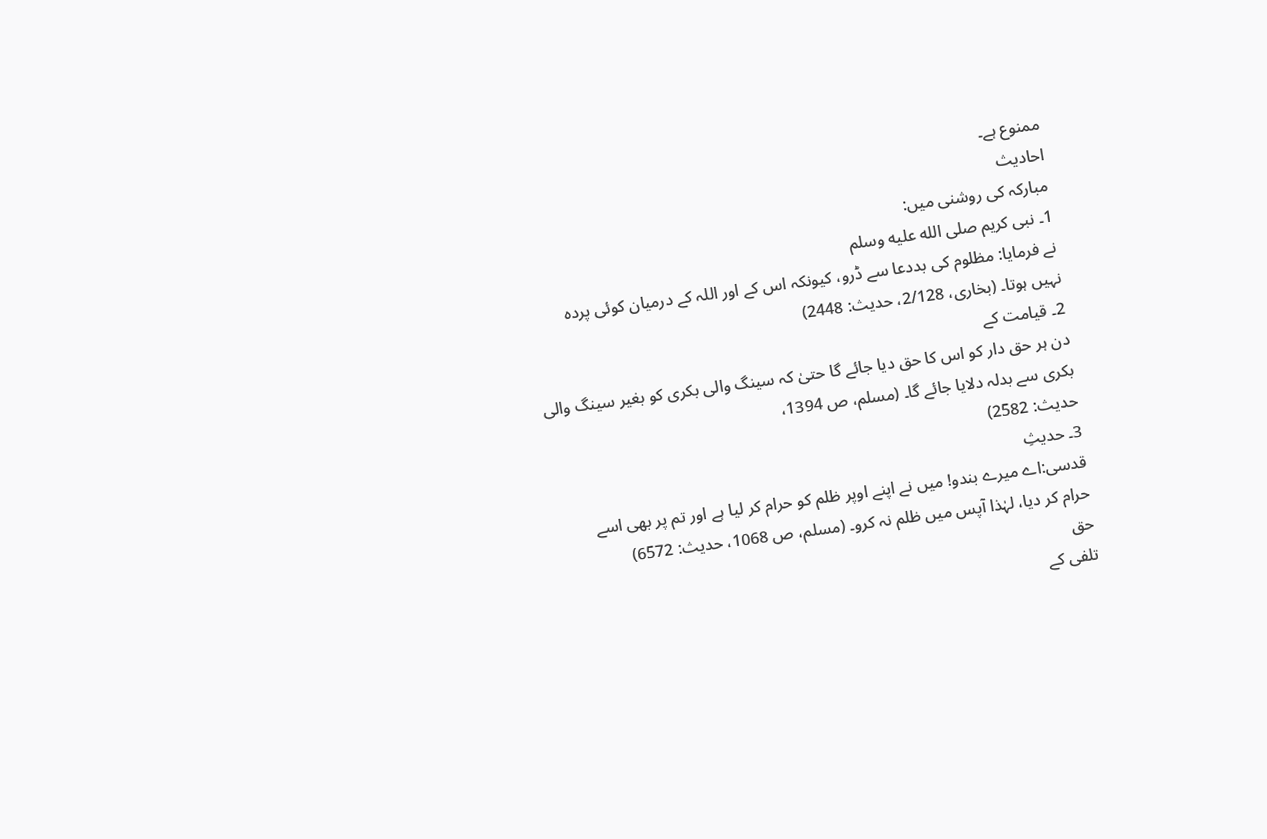ممنوع ہے۔
احادیث
مبارکہ کی روشنی میں:
1۔ نبی کریم صلى الله عليه وسلم
نے فرمایا: مظلوم کی بددعا سے ڈرو، کیونکہ اس کے اور اللہ کے درمیان کوئی پردہ
نہیں ہوتا۔ (بخاری، 2/128، حدیث: 2448)
2۔ قیامت کے
دن ہر حق دار کو اس کا حق دیا جائے گا حتیٰ کہ سینگ والی بکری کو بغیر سینگ والی
بکری سے بدلہ دلایا جائے گا۔ (مسلم، ص 1394،
حدیث: 2582)
3۔ حدیثِ
قدسی:اے میرے بندو! میں نے اپنے اوپر ظلم کو حرام کر لیا ہے اور تم پر بھی اسے
حرام کر دیا، لہٰذا آپس میں ظلم نہ کرو۔ (مسلم، ص 1068، حدیث: 6572)
حق
تلفی کے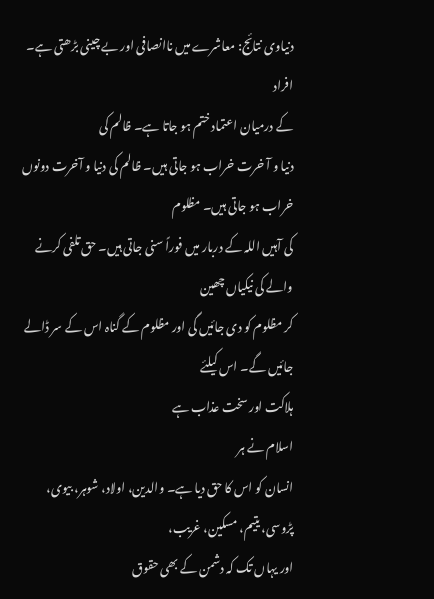دنیاوی نتائج: معاشرے میں ناانصافی اور بے چینی بڑھتی ہے۔ افراد
کے درمیان اعتماد ختم ہو جاتا ہے۔ ظالم کی
دنیا و آ خرت خراب ہو جاتی ہیں۔ ظالم کی دنیا و آخرت دونوں خراب ہو جاتی ہیں۔ مظلوم
کی آہیں اللہ کے دربار میں فوراً سنی جاتی ہیں۔ حق تلفی کرنے والے کی نیکیاں چھین
کر مظلوم کو دی جائیں گی اور مظلوم کے گناہ اس کے سر ڈالے جائیں گے۔ اس کیلئے
ہلاکت اور سخت عذاب ہے
اسلام نے ہر
انسان کو اس کا حق دیا ہے۔ والدین، اولاد، شوہر، بیوی، پڑوسی، یتیم، مسکین، غریب،
اور یہاں تک کہ دشمن کے بھی حقوق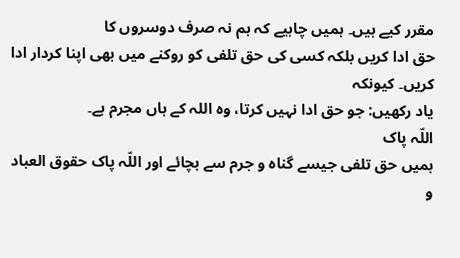مقرر کیے ہیں۔ ہمیں چاہیے کہ ہم نہ صرف دوسروں کا
حق ادا کریں بلکہ کسی کی حق تلفی کو روکنے میں بھی اپنا کردار ادا کریں۔ کیونکہ
یاد رکھیں: جو حق ادا نہیں کرتا، وہ اللہ کے ہاں مجرم ہے۔
اللّہ پاک
ہمیں حق تلفی جیسے گناہ و جرم سے بچائے اور اللّہ پاک حقوق العباد و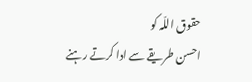حقوق اللّہ کو
احسن طریقے سے ادا کرتے رہنے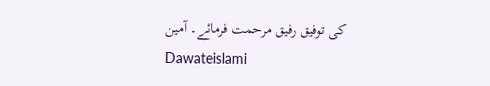کی توفیق رفیق مرحمت فرمائے۔ آمین
Dawateislami